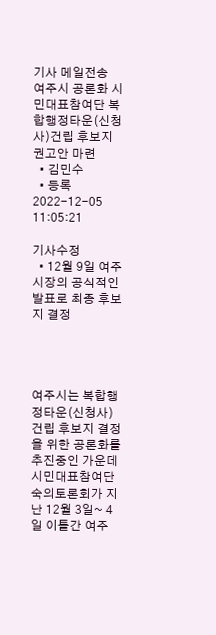기사 메일전송
여주시 공론화 시민대표참여단 복합행정타운(신청사)건립 후보지 권고안 마련
  • 김민수
  • 등록 2022-12-05 11:05:21

기사수정
  • 12월 9일 여주시장의 공식적인 발표로 최종 후보지 결정




여주시는 복합행정타운(신청사) 건립 후보지 결정을 위한 공론화를 추진중인 가운데 시민대표참여단 숙의토론회가 지난 12월 3일~ 4일 이틀간 여주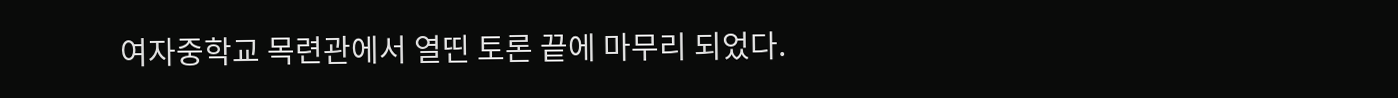여자중학교 목련관에서 열띤 토론 끝에 마무리 되었다.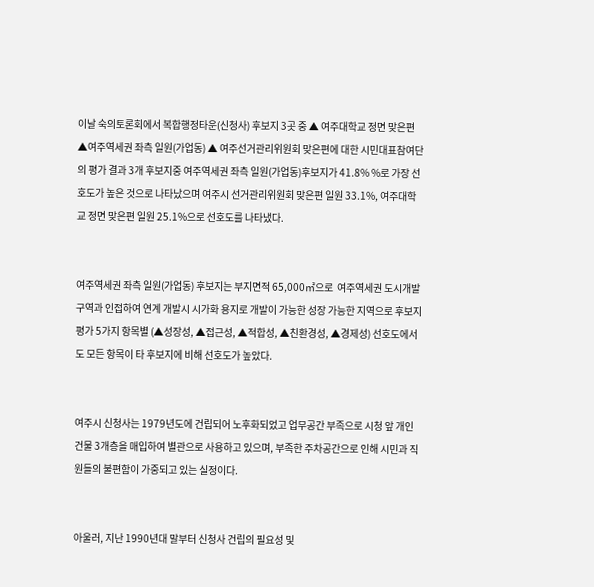이날 숙의토론회에서 복합행정타운(신청사) 후보지 3곳 중 ▲ 여주대학교 정면 맞은편 ▲여주역세권 좌측 일원(가업동) ▲ 여주선거관리위원회 맞은편에 대한 시민대표참여단의 평가 결과 3개 후보지중 여주역세권 좌측 일원(가업동)후보지가 41.8% %로 가장 선호도가 높은 것으로 나타났으며 여주시 선거관리위원회 맞은편 일원 33.1%, 여주대학교 정면 맞은편 일원 25.1%으로 선호도를 나타냈다.


여주역세권 좌측 일원(가업동) 후보지는 부지면적 65,000㎡으로  여주역세권 도시개발구역과 인접하여 연계 개발시 시가화 용지로 개발이 가능한 성장 가능한 지역으로 후보지 평가 5가지 항목별 (▲성장성, ▲접근성, ▲적합성, ▲친환경성, ▲경제성) 선호도에서도 모든 항목이 타 후보지에 비해 선호도가 높았다.


여주시 신청사는 1979년도에 건립되어 노후화되었고 업무공간 부족으로 시청 앞 개인 건물 3개층을 매입하여 별관으로 사용하고 있으며, 부족한 주차공간으로 인해 시민과 직원들의 불편함이 가중되고 있는 실정이다.


아울러, 지난 1990년대 말부터 신청사 건립의 필요성 및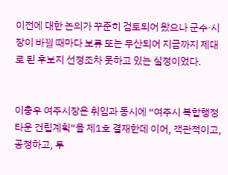이전에 대한 논의가 꾸준히 검토되어 왔으나 군수·시장이 바끨 때마다 보류 또는 무산되어 지금까지 제대로 된 후보지 선정조차 못하고 있는 실정이었다.


이충우 여주시장은 취임과 동시에 “여주시 복합행정타운 건립계획”을 제1호 결재한데 이어, 객관적이고, 공정하고, 투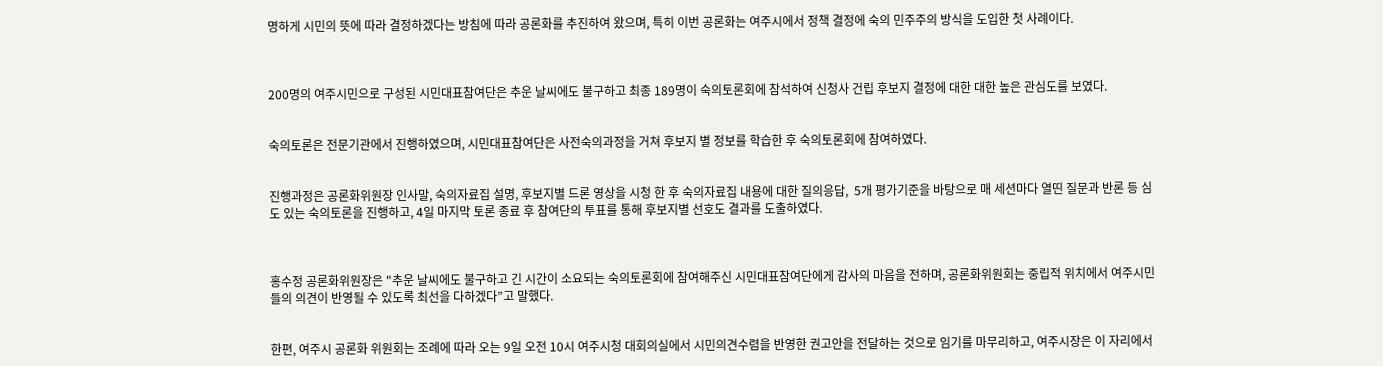명하게 시민의 뜻에 따라 결정하겠다는 방침에 따라 공론화를 추진하여 왔으며, 특히 이번 공론화는 여주시에서 정책 결정에 숙의 민주주의 방식을 도입한 첫 사례이다.



200명의 여주시민으로 구성된 시민대표참여단은 추운 날씨에도 불구하고 최종 189명이 숙의토론회에 참석하여 신청사 건립 후보지 결정에 대한 대한 높은 관심도를 보였다.


숙의토론은 전문기관에서 진행하였으며, 시민대표참여단은 사전숙의과정을 거쳐 후보지 별 정보를 학습한 후 숙의토론회에 참여하였다.


진행과정은 공론화위원장 인사말, 숙의자료집 설명, 후보지별 드론 영상을 시청 한 후 숙의자료집 내용에 대한 질의응답,  5개 평가기준을 바탕으로 매 세션마다 열띤 질문과 반론 등 심도 있는 숙의토론을 진행하고, 4일 마지막 토론 종료 후 참여단의 투표를 통해 후보지별 선호도 결과를 도출하였다.



홍수정 공론화위원장은 "추운 날씨에도 불구하고 긴 시간이 소요되는 숙의토론회에 참여해주신 시민대표참여단에게 감사의 마음을 전하며, 공론화위원회는 중립적 위치에서 여주시민들의 의견이 반영될 수 있도록 최선을 다하겠다”고 말했다.


한편, 여주시 공론화 위원회는 조례에 따라 오는 9일 오전 10시 여주시청 대회의실에서 시민의견수렴을 반영한 권고안을 전달하는 것으로 임기를 마무리하고, 여주시장은 이 자리에서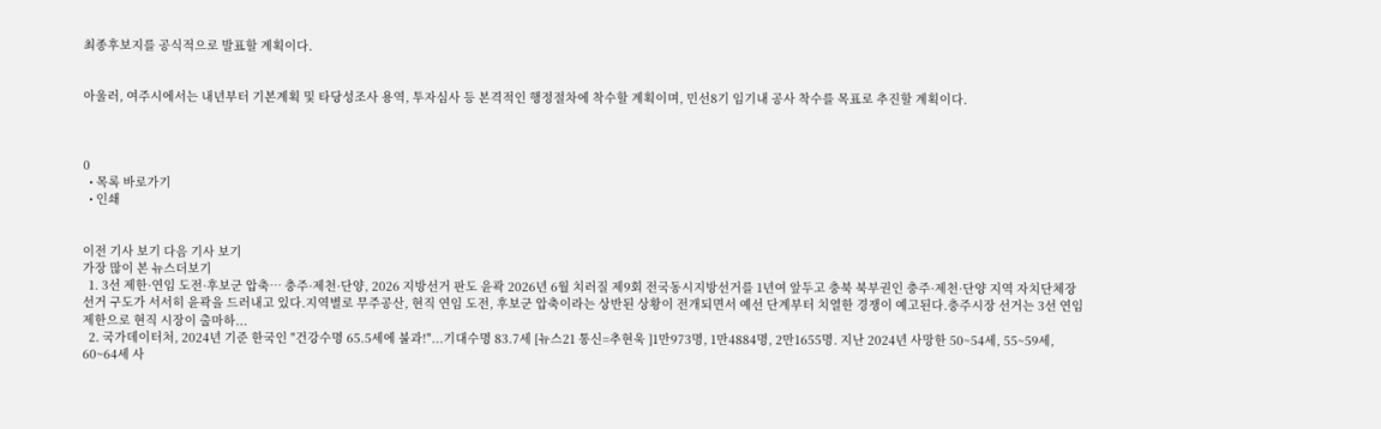최종후보지를 공식적으로 발표할 계획이다.


아울러, 여주시에서는 내년부터 기본계획 및 타당성조사 용역, 투자심사 등 본격적인 행정절차에 착수할 계획이며, 민선8기 임기내 공사 착수를 목표로 추진할 계획이다.



0
  • 목록 바로가기
  • 인쇄


이전 기사 보기 다음 기사 보기
가장 많이 본 뉴스더보기
  1. 3선 제한·연임 도전·후보군 압축… 충주·제천·단양, 2026 지방선거 판도 윤곽 2026년 6월 치러질 제9회 전국동시지방선거를 1년여 앞두고 충북 북부권인 충주·제천·단양 지역 자치단체장 선거 구도가 서서히 윤곽을 드러내고 있다.지역별로 무주공산, 현직 연임 도전, 후보군 압축이라는 상반된 상황이 전개되면서 예선 단계부터 치열한 경쟁이 예고된다.충주시장 선거는 3선 연임 제한으로 현직 시장이 출마하...
  2. 국가데이터처, 2024년 기준 한국인 "건강수명 65.5세에 불과!"...기대수명 83.7세 [뉴스21 통신=추현욱 ]1만973명, 1만4884명, 2만1655명. 지난 2024년 사망한 50~54세, 55~59세, 60~64세 사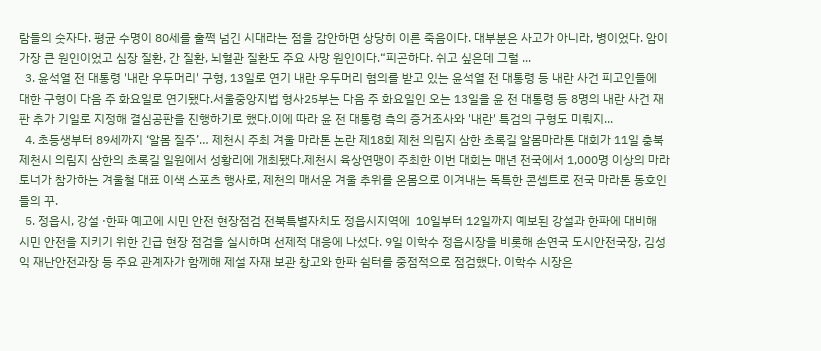람들의 숫자다. 평균 수명이 80세를 훌쩍 넘긴 시대라는 점을 감안하면 상당히 이른 죽음이다. 대부분은 사고가 아니라, 병이었다. 암이 가장 큰 원인이었고 심장 질환, 간 질환, 뇌혈관 질환도 주요 사망 원인이다.“피곤하다. 쉬고 싶은데 그럴 ...
  3. 윤석열 전 대통령 '내란 우두머리' 구형, 13일로 연기 내란 우두머리 혐의를 받고 있는 윤석열 전 대통령 등 내란 사건 피고인들에 대한 구형이 다음 주 화요일로 연기됐다.서울중앙지법 형사25부는 다음 주 화요일인 오는 13일을 윤 전 대통령 등 8명의 내란 사건 재판 추가 기일로 지정해 결심공판을 진행하기로 했다.이에 따라 윤 전 대통령 측의 증거조사와 '내란' 특검의 구형도 미뤄지...
  4. 초등생부터 89세까지 ‘알몸 질주’… 제천시 주최 겨울 마라톤 논란 제18회 제천 의림지 삼한 초록길 알몸마라톤 대회가 11일 충북 제천시 의림지 삼한의 초록길 일원에서 성황리에 개최됐다.제천시 육상연맹이 주최한 이번 대회는 매년 전국에서 1,000명 이상의 마라토너가 참가하는 겨울철 대표 이색 스포츠 행사로, 제천의 매서운 겨울 추위를 온몸으로 이겨내는 독특한 콘셉트로 전국 마라톤 동호인들의 꾸.
  5. 정읍시, 강설 ·한파 예고에 시민 안전 현장점검 전북특별자치도 정읍시지역에  10일부터 12일까지 예보된 강설과 한파에 대비해 시민 안전을 지키기 위한 긴급 현장 점검을 실시하며 선제적 대응에 나섰다. 9일 이학수 정읍시장을 비롯해 손연국 도시안전국장, 김성익 재난안전과장 등 주요 관계자가 함께해 제설 자재 보관 창고와 한파 쉼터를 중점적으로 점검했다. 이학수 시장은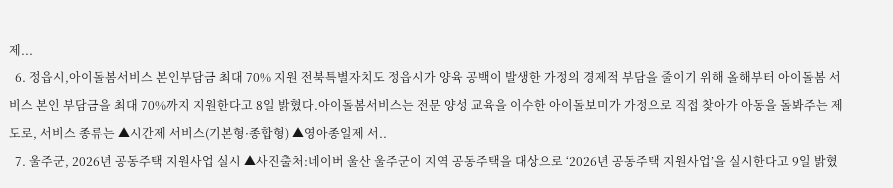제...
  6. 정읍시,아이돌봄서비스 본인부담금 최대 70% 지원 전북특별자치도 정읍시가 양육 공백이 발생한 가정의 경제적 부담을 줄이기 위해 올해부터 아이돌봄 서비스 본인 부담금을 최대 70%까지 지원한다고 8일 밝혔다.아이돌봄서비스는 전문 양성 교육을 이수한 아이돌보미가 가정으로 직접 찾아가 아동을 돌봐주는 제도로, 서비스 종류는 ▲시간제 서비스(기본형·종합형) ▲영아종일제 서..
  7. 울주군, 2026년 공동주택 지원사업 실시 ▲사진출처:네이버 울산 울주군이 지역 공동주택을 대상으로 ‘2026년 공동주택 지원사업’을 실시한다고 9일 밝혔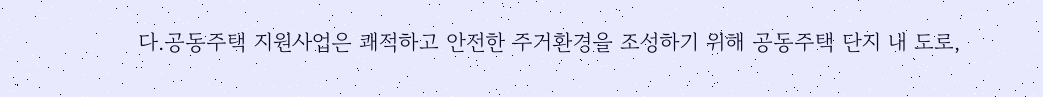다.공동주택 지원사업은 쾌적하고 안전한 주거환경을 조성하기 위해 공동주택 단지 내 도로,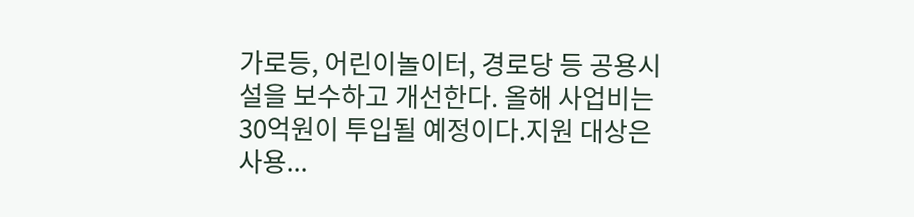가로등, 어린이놀이터, 경로당 등 공용시설을 보수하고 개선한다. 올해 사업비는 30억원이 투입될 예정이다.지원 대상은 사용...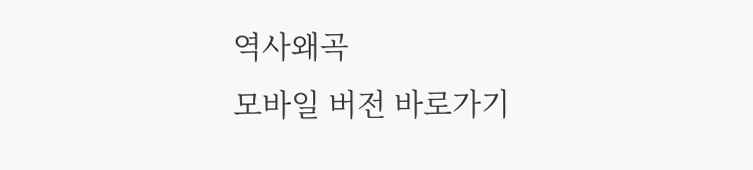역사왜곡
모바일 버전 바로가기